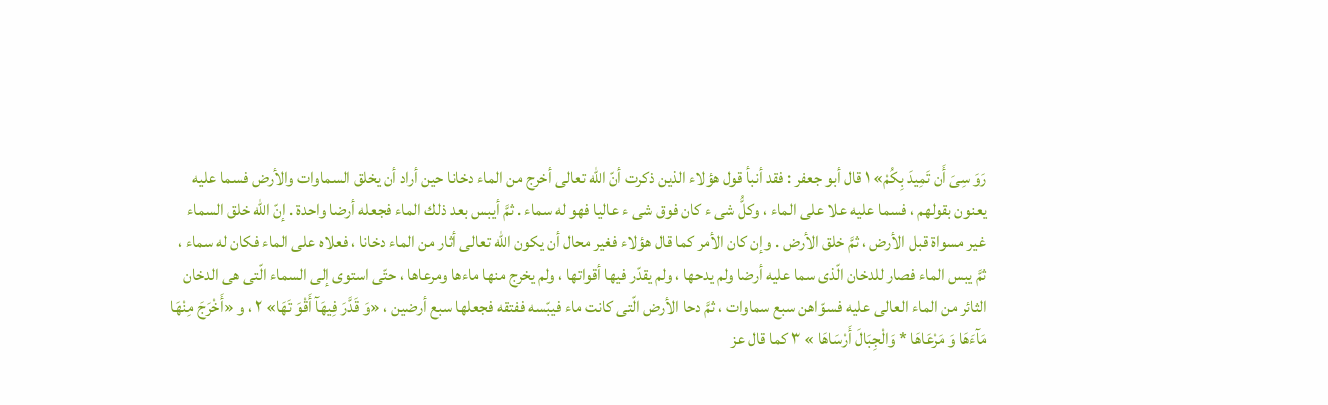رَوَ سِىَ أَن تَمِيدَ بِكُمْ» ۱ قال أبو جعفر : فقد أنبأ قول هؤلاء الذين ذكرت أنّ اللّه تعالى أخرج من الماء دخانا حين أراد أن يخلق السماوات والأرض فسما عليه يعنون بقولهم ، فسما عليه علا على الماء ، وكلُّ شى ء كان فوق شى ء عاليا فهو له سماء . ثمَّ أيبس بعد ذلك الماء فجعله أرضا واحدة . إنّ اللّه خلق السماء غير مسواة قبل الأرض ، ثمَّ خلق الأرض . وإن كان الأمر كما قال هؤلاء فغير محال أن يكون اللّه تعالى أثار من الماء دخانا ، فعلاه على الماء فكان له سماء ، ثمَّ يبس الماء فصار للدخان الّذى سما عليه أرضا ولم يدحها ، ولم يقدّر فيها أقواتها ، ولم يخرج منها ماءها ومرعاها ، حتّى استوى إلى السماء الّتى هى الدخان الثائر من الماء العالى عليه فسوّاهن سبع سماوات ، ثمَّ دحا الأرض الّتى كانت ماء فيبّسه ففتقه فجعلها سبع أرضين ، «وَ قَدَّرَ فِيهَآ أَقْوَ تَهَا» ۲ ، و «أَخْرَجَ مِنْهَا مَآءَهَا وَ مَرْعَاهَا * وَالْجِبَالَ أَرْسَاهَا » ۳ كما قال عز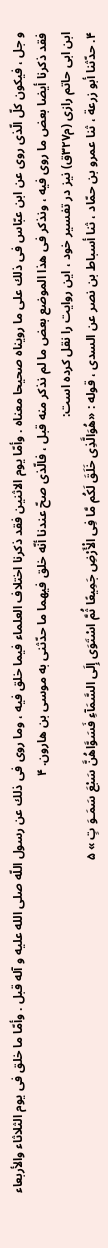و جل ، فيكون كلّ الّذى روى عن ابن عبّاس فى ذلك على ما رويناه صحيحا معناه . وأمّا يوم الاثنين فقد ذكرنا اختلاف العلماء فيما خلق فيه ، وما روى فى ذلك عن رسول اللّه صلى الله عليه و آله قبل . وأمّا ما خلق فى يوم الثلاثاء والأربعاء فقد ذكرنا أيضا بعض ما روى فيه ، ونذكر فى هذا الموضع بعض ما لم نذكر منه قبل ، فالّذى صحّ عندنا أنّه خلق فيهما ما حدّثنى به موسى بن هارون. ۴
ابن ابى حاتم رازى (م۳۲۷ق) نيز در تفسير خود ، اين روايت را نقل كرده است:
۴. حدّثنا أبو زرعة ، ثنا عمرو بن حمّاد ، ثنا أسباط بن نصر عن السدى ، قوله : «هُوَالَّذِى خَلَقَ لَكُم مَّا فِى الْأَرْضِ جَمِيعًا ثُمَّ اسْتَوَى إِلَى السَّمَآءِ فَسَوَّاهُنَّ سَبْعَ سَمَـوَ تٍ » ۵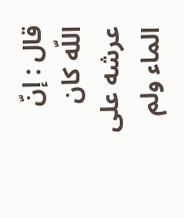قال : إنّ اللّه كان عرشه على الماء ولم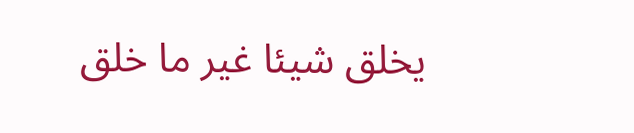يخلق شيئا غير ما خلق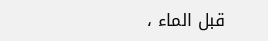قبل الماء ،